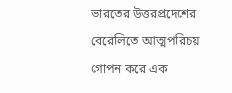ভারতের উত্তরপ্রদেশের বেরেলিতে আত্মপরিচয় গোপন করে এক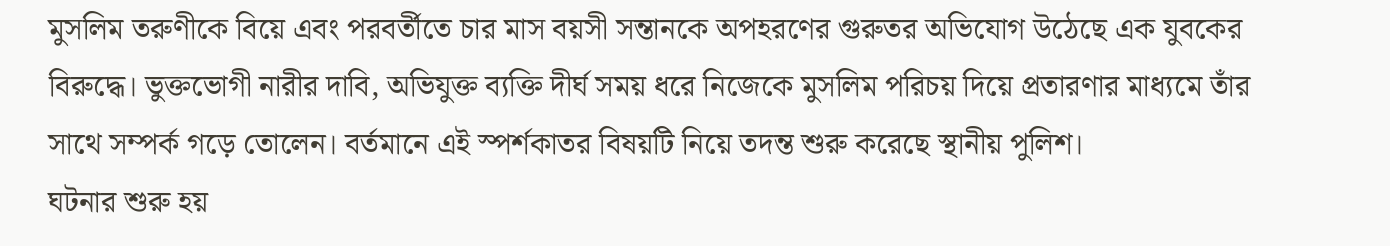মুসলিম তরুণীকে বিয়ে এবং পরবর্তীতে চার মাস বয়সী সন্তানকে অপহরণের গুরুতর অভিযোগ উঠেছে এক যুবকের বিরুদ্ধে। ভুক্তভোগী নারীর দাবি, অভিযুক্ত ব্যক্তি দীর্ঘ সময় ধরে নিজেকে মুসলিম পরিচয় দিয়ে প্রতারণার মাধ্যমে তাঁর সাথে সম্পর্ক গড়ে তোলেন। বর্তমানে এই স্পর্শকাতর বিষয়টি নিয়ে তদন্ত শুরু করেছে স্থানীয় পুলিশ।
ঘটনার শুরু হয়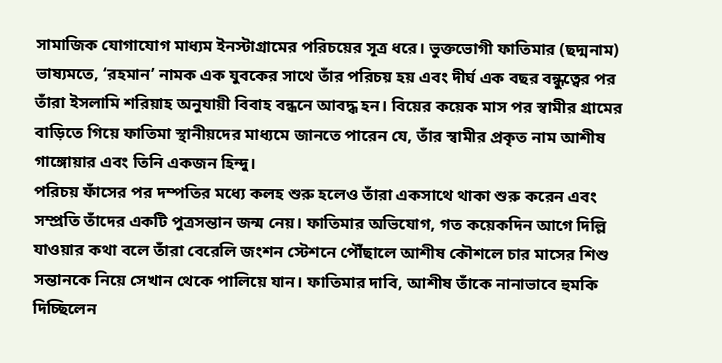সামাজিক যোগাযোগ মাধ্যম ইনস্টাগ্রামের পরিচয়ের সূত্র ধরে। ভুক্তভোগী ফাতিমার (ছদ্মনাম) ভাষ্যমতে, ‘রহমান’ নামক এক যুবকের সাথে তাঁর পরিচয় হয় এবং দীর্ঘ এক বছর বন্ধুত্বের পর তাঁরা ইসলামি শরিয়াহ অনুযায়ী বিবাহ বন্ধনে আবদ্ধ হন। বিয়ের কয়েক মাস পর স্বামীর গ্রামের বাড়িতে গিয়ে ফাতিমা স্থানীয়দের মাধ্যমে জানতে পারেন যে, তাঁর স্বামীর প্রকৃত নাম আশীষ গাঙ্গোয়ার এবং তিনি একজন হিন্দু।
পরিচয় ফাঁসের পর দম্পতির মধ্যে কলহ শুরু হলেও তাঁরা একসাথে থাকা শুরু করেন এবং সম্প্রতি তাঁদের একটি পুত্রসন্তান জন্ম নেয়। ফাতিমার অভিযোগ, গত কয়েকদিন আগে দিল্লি যাওয়ার কথা বলে তাঁরা বেরেলি জংশন স্টেশনে পৌঁছালে আশীষ কৌশলে চার মাসের শিশু সন্তানকে নিয়ে সেখান থেকে পালিয়ে যান। ফাতিমার দাবি, আশীষ তাঁকে নানাভাবে হুমকি দিচ্ছিলেন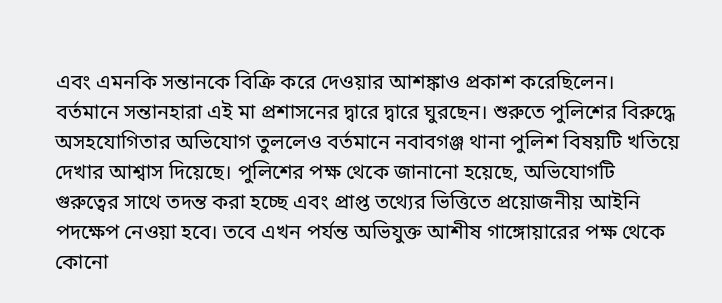এবং এমনকি সন্তানকে বিক্রি করে দেওয়ার আশঙ্কাও প্রকাশ করেছিলেন।
বর্তমানে সন্তানহারা এই মা প্রশাসনের দ্বারে দ্বারে ঘুরছেন। শুরুতে পুলিশের বিরুদ্ধে অসহযোগিতার অভিযোগ তুললেও বর্তমানে নবাবগঞ্জ থানা পুলিশ বিষয়টি খতিয়ে দেখার আশ্বাস দিয়েছে। পুলিশের পক্ষ থেকে জানানো হয়েছে, অভিযোগটি গুরুত্বের সাথে তদন্ত করা হচ্ছে এবং প্রাপ্ত তথ্যের ভিত্তিতে প্রয়োজনীয় আইনি পদক্ষেপ নেওয়া হবে। তবে এখন পর্যন্ত অভিযুক্ত আশীষ গাঙ্গোয়ারের পক্ষ থেকে কোনো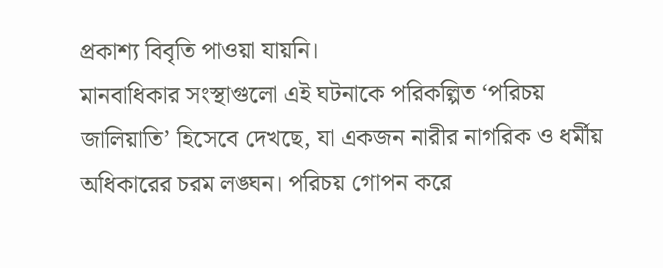প্রকাশ্য বিবৃতি পাওয়া যায়নি।
মানবাধিকার সংস্থাগুলো এই ঘটনাকে পরিকল্পিত ‘পরিচয় জালিয়াতি’ হিসেবে দেখছে, যা একজন নারীর নাগরিক ও ধর্মীয় অধিকারের চরম লঙ্ঘন। পরিচয় গোপন করে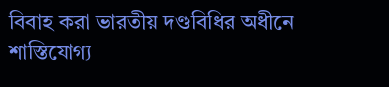বিবাহ করা ভারতীয় দণ্ডবিধির অধীনে শাস্তিযোগ্য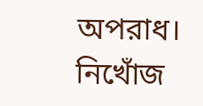অপরাধ। নিখোঁজ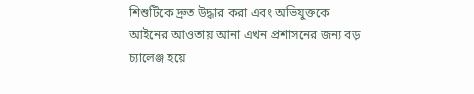শিশুটিকে দ্রুত উদ্ধার করা এবং অভিযুক্তকে আইনের আওতায় আনা এখন প্রশাসনের জন্য বড় চ্যালেঞ্জ হয়ে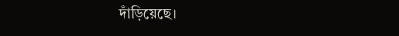দাঁড়িয়েছে।